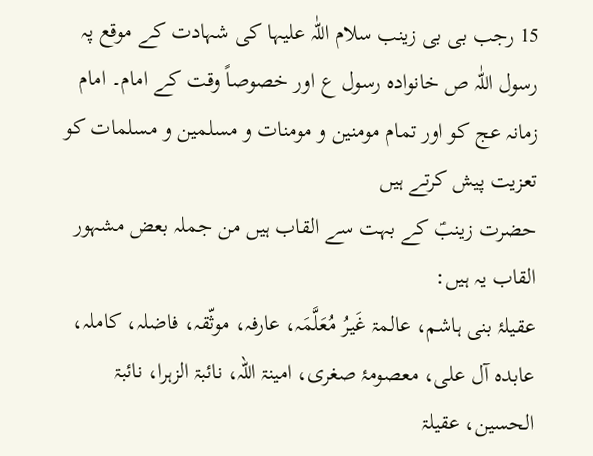15 رجب بی بی زینب سلام اللّٰہ علیہا کی شہادت کے موقع پہ رسول اللّٰہ ص خانوادہ رسول ع اور خصوصاً وقت کے امام۔ امام زمانہ عج کو اور تمام مومنین و مومنات و مسلمین و مسلمات کو تعزیت پیش کرتے ہیں
حضرت زینبؑ کے بہت سے القاب ہیں من جملہ بعض مشہور القاب یہ ہیں:
عقیلۂ بنی ہاشم، عالمۃ غَیرُ مُعَلَّمَہ، عارفہ، موثّقہ، فاضلہ، كاملہ، عابدہ آل علی، معصومۂ صغری، امینۃ اللہ، نائبۃ الزہرا، نائبۃ الحسین، عقیلۃ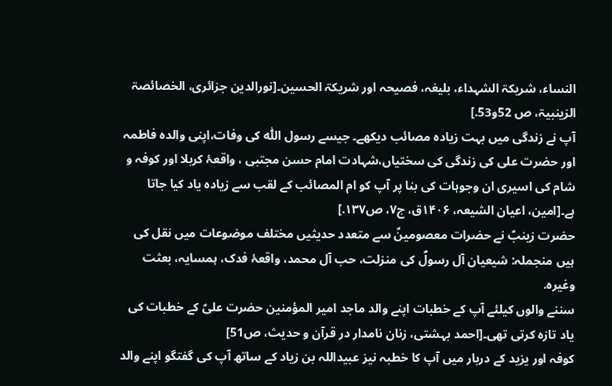النساء، شریكۃ الشہداء، بلیغہ، فصیحہ اور شریكۃ الحسین۔[نورالدین جزائری، الخصائصۃ الزینبیۃ، ص 52و53.]
آپ نے زندگی میں بہت زیادہ مصائب دیکھے۔ جیسے رسول اللّٰہ کی وفات،اپنی والدہ فاطمہ اور حضرت علی کی زندگی کی سختیاں،شہادت امام حسن مجتبی ، واقعۂ کربلا اور کوفہ و شام کی اسیری ان وجوہات کی بنا پر آپ کو ام المصائب کے لقب سے زیادہ یاد کیا جاتا ہے۔[امین، اعیان الشیعہ، ۱۴۰۶ق، ج۷، ص۱۳۷.]
حضرت زینبؑ نے حضرات معصومینؑ سے متعدد حدیثیں مختلف موضوعات میں نقل کی ہیں منجملہ: شیعیان آل رسولؐ کی منزلت، حب آل محمد، واقعۂ فدک، ہمسایہ، بعثت وغیرہ.
سننے والوں کیلئے آپ کے خطبات اپنے والد ماجد امیر المؤمنین حضرت علیؑ کے خطبات کی یاد تازہ کرتی تھی۔[احمد بہشتی، زنان نامدار در قرآن و حدیث، ص51]
کوفہ اور یزید کے دربار میں آپ کا خطبہ نیز عبیداللہ بن زیاد کے ساتھ آپ کی گفتگو اپنے والد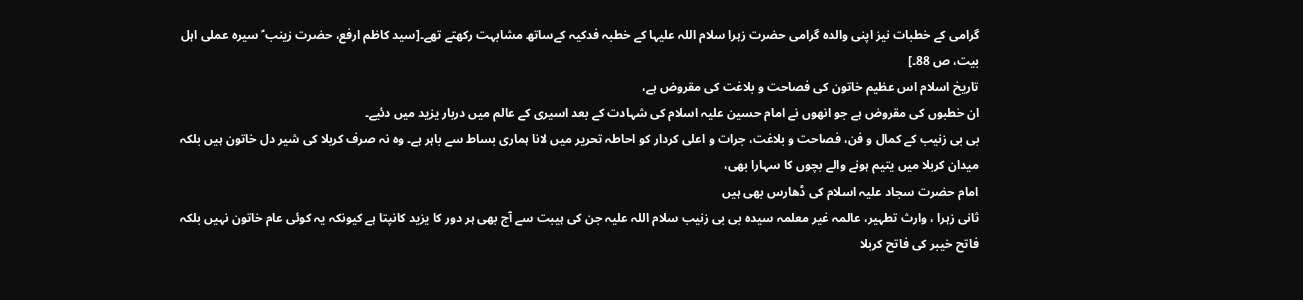گرامی کے خطبات نیز اپنی والدہ گرامی حضرت زہرا سلام اللہ علیہا کے خطبہ فدکیہ کےساتھ مشابہت رکھتے تھے۔[سید کاظم ارفع، حضرت زینب ؑ سیرہ عملی اہل بیت، ص 88۔]
تاریخ اسلام اس عظیم خاتون کی فصاحت و بلاغت کی مقروض ہے،
ان خطبوں کی مقروض ہے جو انھوں نے امام حسین علیہ اسلام کی شہادت کے بعد اسیری کے عالم میں دربار یزید میں دئیے۔
بی بی زنیب کے کمال و فن، فصاحت و بلاغت، جرات و اعلی کردار کو احاطہ تحریر میں لانا ہماری بساط سے باہر ہے۔ وہ نہ صرف کربلا کی شیر دل خاتون ہیں بلکہ میدان کربلا میں یتیم ہونے والے بچوں کا سہارا بھی،
امام حضرت سجاد علیہ اسلام کی ڈھارس بھی ہیں
ثانی زہرا ، وارث تطہیر، عالمہ غیر معلمہ سیدہ بی بی زنیب سلام اللہ علیہ جن کی ہیبت سے آج بھی ہر دور کا یزید کانپتا ہے کیونکہ یہ کوئی عام خاتون نہیں بلکہ فاتح خیبر کی فاتح کربلا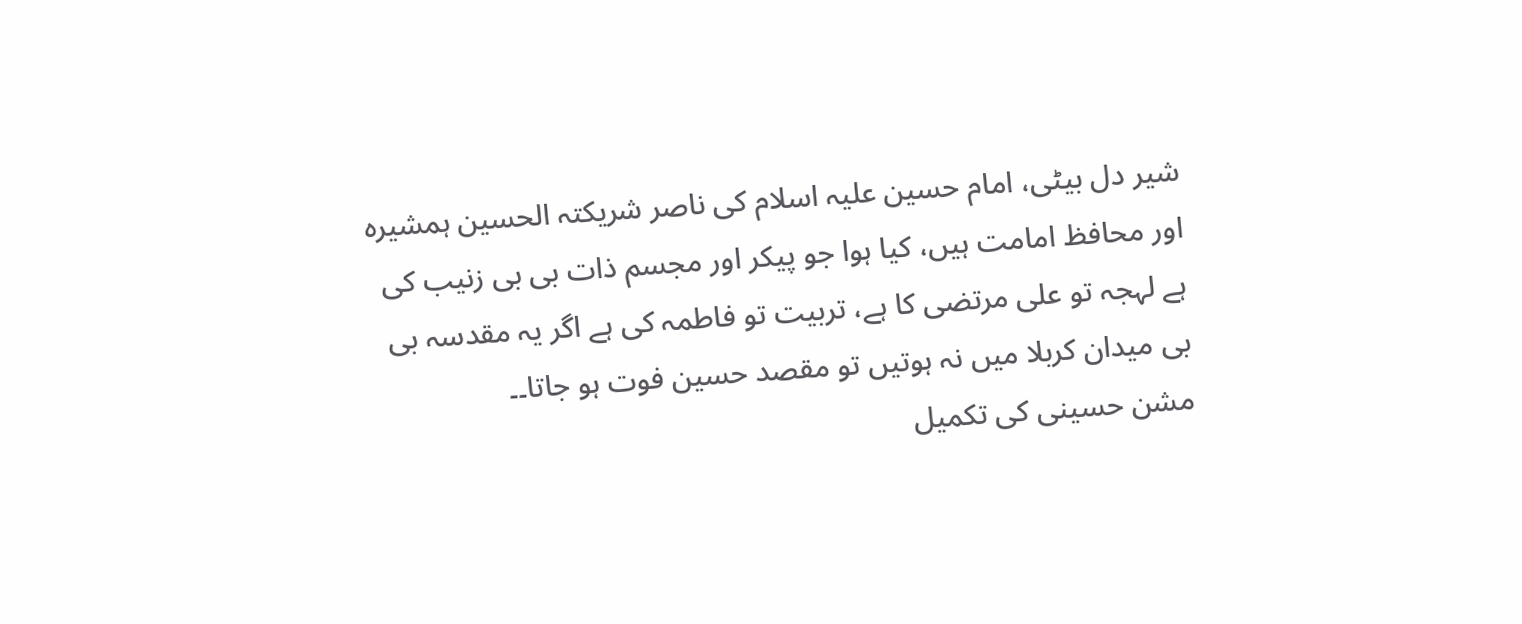شیر دل بیٹی، امام حسین علیہ اسلام کی ناصر شریکتہ الحسین ہمشیرہ اور محافظ امامت ہیں، کیا ہوا جو پیکر اور مجسم ذات بی بی زنیب کی ہے لہجہ تو علی مرتضی کا ہے، تربیت تو فاطمہ کی ہے اگر یہ مقدسہ بی بی میدان کربلا میں نہ ہوتیں تو مقصد حسین فوت ہو جاتا۔۔
مشن حسینی کی تکمیل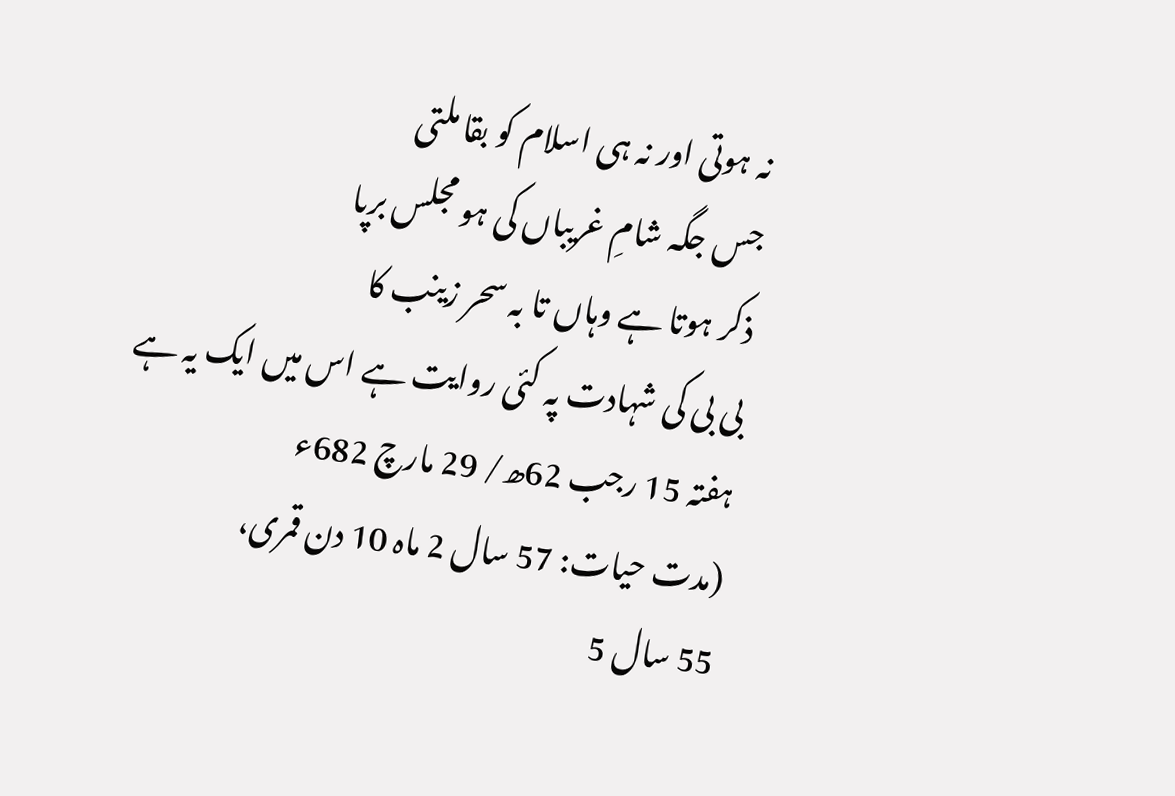نہ ہوتی اور نہ ہی اسلام کو بقا ملتی
جس جگہ شامِ غریباں کی ہو مجلس برپا
ذکر ہوتا ہے وہاں تا بہ سحر زینب کا
بی بی کی شہادت پہ کئی روایت ہے اس میں ایک یہ ہے
ہفتہ 15 رجب 62ھ/ 29 مارچ 682ء
(مدت حیات: 57 سال 2 ماہ 10 دن قمری،
55 سال 5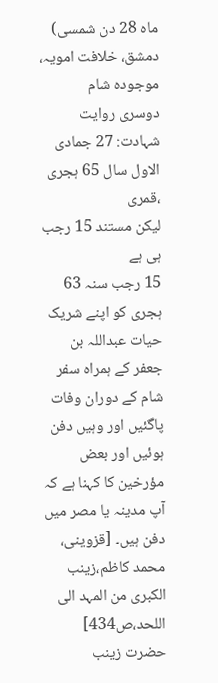ماہ 28 دن شمسی)
دمشق، خلافت امویہ، موجودہ شام
دوسری روایت
شہادت: 27 جمادی الاول سال 65 ہجری ،قمری
لیکن مستند 15 رجب ہی ہے
15 رجب سنہ 63 ہجری کو اپنے شریک حیات عبداللہ بن جعفر کے ہمراہ سفر شام کے دوران وفات پاگئیں اور وہیں دفن ہوئیں اور بعض مؤرخین کا کہنا ہے کہ آپ مدینہ یا مصر میں دفن ہیں۔ [قزوینی، محمد کاظم،زینب الکبری من المہد الی اللحد،ص434]
حضرت زینب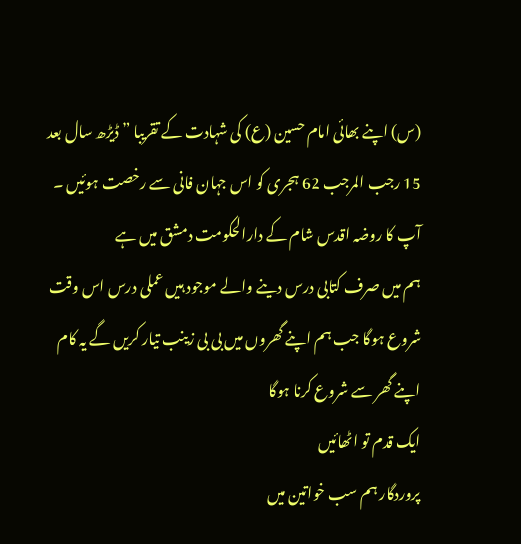(س) اپنے بھائی امام حسین (ع) کی شہادت کے تقریبا ” ڈیڑھ سال بعد 15 رجب المرجب 62 ہجری کو اس جہان فانی سے رخصت ہوئیں ۔ آپ کا روضہ اقدس شام کے دارالحکومت دمشق میں ہے
ہم میں صرف کتابی درس دینے والے موجود ہیں عملی درس اس وقت شروع ہوگا جب ہم اپنے گھروں میں بی بی زینب تیار کریں گے یہ کام اپنے گھر سے شروع کرنا ہوگا
ایک قدم تو اٹھائیں
پروردگار ہم سب خواتین میں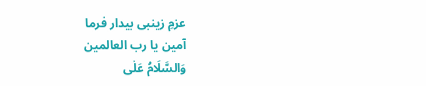عزمِ زینبی بیدار فرما
آمین یا رب العالمین
وَالسَّلَامُ عَلٰى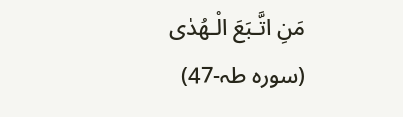مَنِ اتَّـبَعَ الْـهُدٰى
(سورہ طہ-47)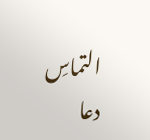التماسِ دعا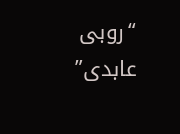“روبی عابدی”